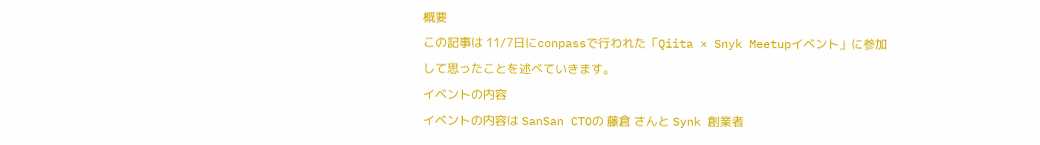概要
この記事は 11/7日にconpassで行われた「Qiita × Snyk Meetupイベント」に参加して思ったことを述べていきます。
イベントの内容
イベントの内容は SanSan CTOの 藤倉 さんと Synk 創業者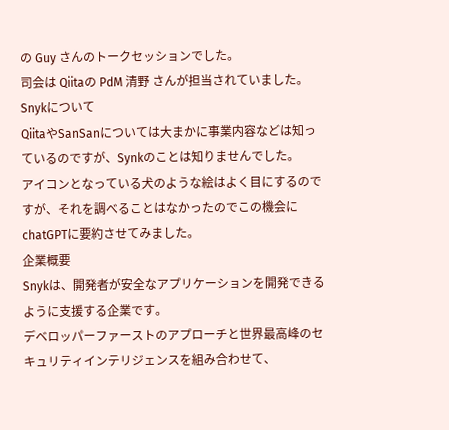の Guy さんのトークセッションでした。
司会は Qiitaの PdM 清野 さんが担当されていました。
Snykについて
QiitaやSanSanについては大まかに事業内容などは知っているのですが、Synkのことは知りませんでした。
アイコンとなっている犬のような絵はよく目にするのですが、それを調べることはなかったのでこの機会にchatGPTに要約させてみました。
企業概要
Snykは、開発者が安全なアプリケーションを開発できるように支援する企業です。
デベロッパーファーストのアプローチと世界最高峰のセキュリティインテリジェンスを組み合わせて、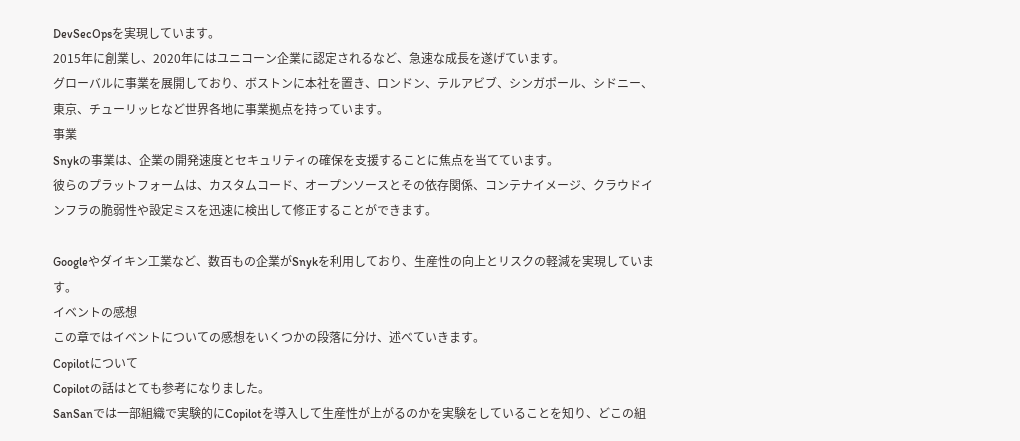DevSecOpsを実現しています。
2015年に創業し、2020年にはユニコーン企業に認定されるなど、急速な成長を遂げています。
グローバルに事業を展開しており、ボストンに本社を置き、ロンドン、テルアビブ、シンガポール、シドニー、東京、チューリッヒなど世界各地に事業拠点を持っています。
事業
Snykの事業は、企業の開発速度とセキュリティの確保を支援することに焦点を当てています。
彼らのプラットフォームは、カスタムコード、オープンソースとその依存関係、コンテナイメージ、クラウドインフラの脆弱性や設定ミスを迅速に検出して修正することができます。

Googleやダイキン工業など、数百もの企業がSnykを利用しており、生産性の向上とリスクの軽減を実現しています。
イベントの感想
この章ではイベントについての感想をいくつかの段落に分け、述べていきます。
Copilotについて
Copilotの話はとても参考になりました。
SanSanでは一部組織で実験的にCopilotを導入して生産性が上がるのかを実験をしていることを知り、どこの組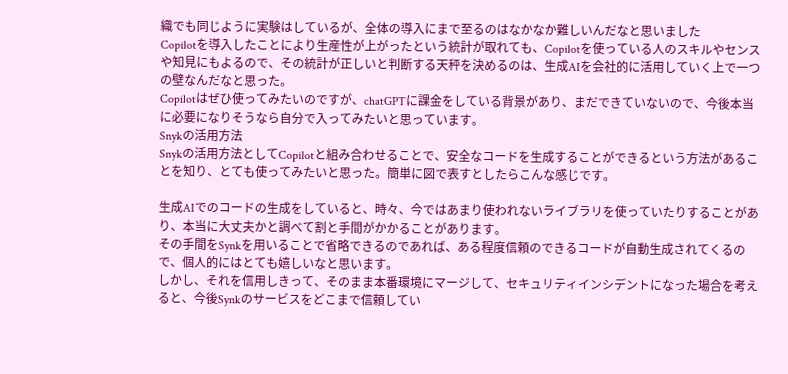織でも同じように実験はしているが、全体の導入にまで至るのはなかなか難しいんだなと思いました
Copilotを導入したことにより生産性が上がったという統計が取れても、Copilotを使っている人のスキルやセンスや知見にもよるので、その統計が正しいと判断する天秤を決めるのは、生成AIを会社的に活用していく上で一つの壁なんだなと思った。
Copilotはぜひ使ってみたいのですが、chatGPTに課金をしている背景があり、まだできていないので、今後本当に必要になりそうなら自分で入ってみたいと思っています。
Snykの活用方法
Snykの活用方法としてCopilotと組み合わせることで、安全なコードを生成することができるという方法があることを知り、とても使ってみたいと思った。簡単に図で表すとしたらこんな感じです。

生成AIでのコードの生成をしていると、時々、今ではあまり使われないライブラリを使っていたりすることがあり、本当に大丈夫かと調べて割と手間がかかることがあります。
その手間をSynkを用いることで省略できるのであれば、ある程度信頼のできるコードが自動生成されてくるので、個人的にはとても嬉しいなと思います。
しかし、それを信用しきって、そのまま本番環境にマージして、セキュリティインシデントになった場合を考えると、今後Synkのサービスをどこまで信頼してい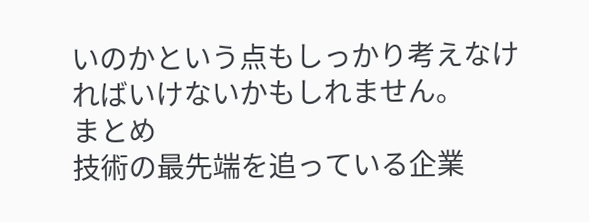いのかという点もしっかり考えなければいけないかもしれません。
まとめ
技術の最先端を追っている企業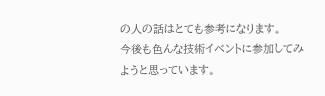の人の話はとても参考になります。
今後も色んな技術イベントに参加してみようと思っています。